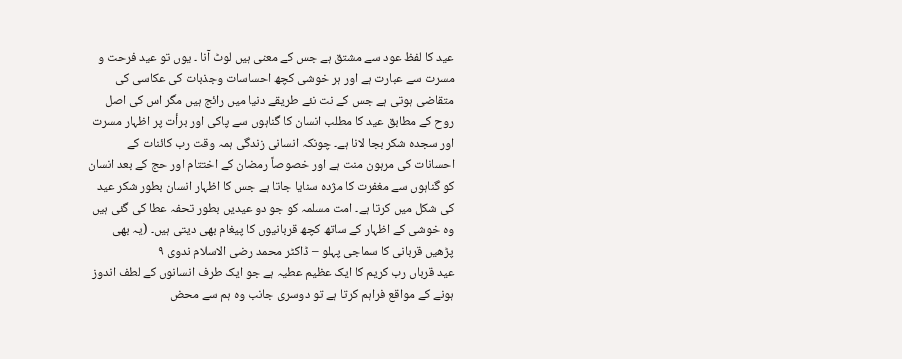عید کا لفظ عود سے مشتق ہے جس کے معنی ہیں لوٹ آنا ۔ یوں تو عید فرحت و مسرت سے عبارت ہے اور ہر خوشی کچھ احساسات وجذبات کی عکاسی کی متقاضی ہوتی ہے جس کے نت نئے طریقے دنیا میں رائج ہیں مگر اس کی اصل روح کے مطابق عید کا مطلب انسان کا گناہوں سے پاکی اور برأت پر اظہار مسرت اور سجدہ شکر بجا لانا ہے۔ چونکہ انسانی زندگی ہمہ وقت رب کائنات کے احسانات کی مرہون منت ہے اور خصوصاً رمضان کے اختتام اور حج کے بعد انسان کو گناہوں سے مغفرت کا مژدہ سنایا جاتا ہے جس کا اظہار انسان بطور شکر عید کی شکل میں کرتا ہے۔ امت مسلمہ کو جو دو عیدیں بطور تحفہ عطا کی گئی ہیں وہ خوشی کے اظہار کے ساتھ کچھ قربانیوں کا پیغام بھی دیتی ہیں۔ (یہ بھی پڑھیں قربانی کا سماجی پہلو – ڈاکٹر محمد رضی الاسلام ندوی ۹
عید قرباں رب کریم کا ایک عظیم عطیہ ہے جو ایک طرف انسانوں کے لطف اندوز ہونے کے مواقع فراہم کرتا ہے تو دوسری جانب وہ ہم سے محض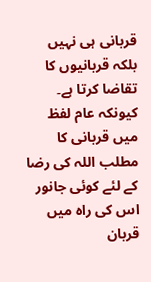قربانی ہی نہیں بلکہ قربانیوں کا تقاضا کرتا ہے۔ کیونکہ عام لفظ میں قربانی کا مطلب اللہ کی رضا کے لئے کوئی جانور اس کی راہ میں قربان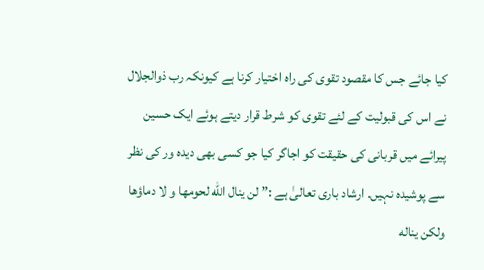کیا جائے جس کا مقصود تقوی کی راہ اختیار کرنا ہے کیونکہ رب ذوالجلال نے اس کی قبولیت کے لئے تقوی کو شرط قرار دیتے ہوئے ایک حسین پیرائے میں قربانی کی حقیقت کو اجاگر کیا جو کسی بھی دیدہ ور کی نظر سے پوشیدہ نہیں۔ ارشاد باری تعالیٰ ہے :” لن ينال الله لحومها و لا دماؤها ولكن يناله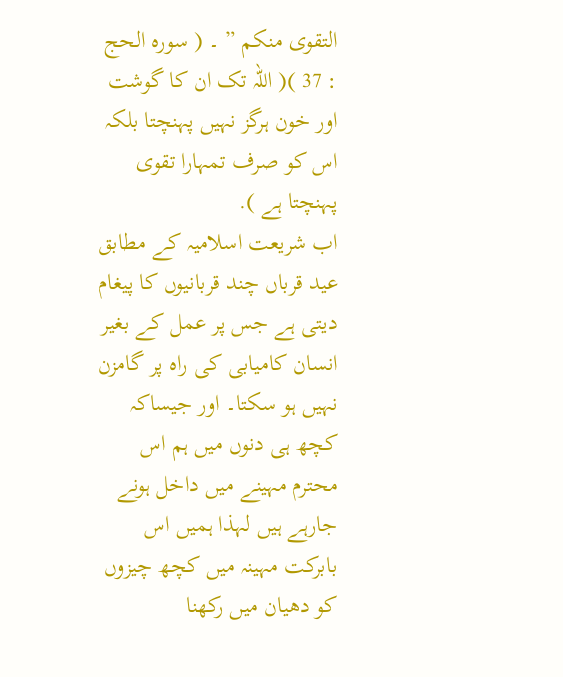التقوى منكم ” ۔ ( سورہ الحج : 37 )( اللہ تک ان کا گوشت اور خون ہرگز نہیں پہنچتا بلکہ اس کو صرف تمہارا تقوی پہنچتا ہے ).
اب شریعت اسلامیہ کے مطابق عید قرباں چند قربانیوں کا پیغام دیتی ہے جس پر عمل کے بغیر انسان کامیابی کی راہ پر گامزن نہیں ہو سکتا۔ اور جیساکہ کچھ ہی دنوں میں ہم اس محترم مہینے میں داخل ہونے جارہے ہیں لہذا ہمیں اس بابرکت مہینہ میں کچھ چیزوں کو دھیان میں رکھنا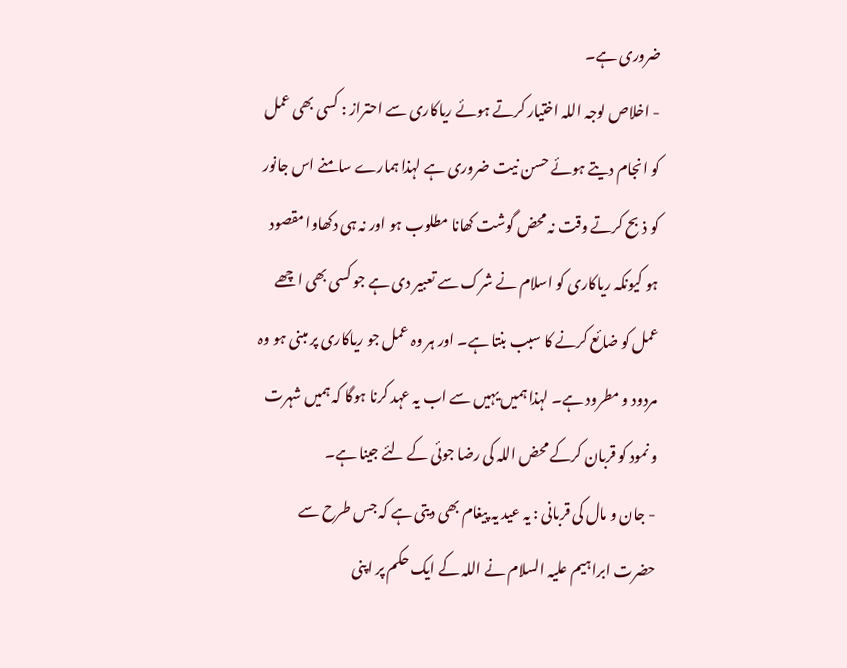ضروری ہے۔
- اخلاص لوجہ اللہ اختیار کرتے ہوئے ریاکاری سے احتراز : کسی بھی عمل کو انجام دیتے ہوئے حسن نیت ضروری ہے لہذا ہمارے سامنے اس جانور کو ذبح کرتے وقت نہ محض گوشت کھانا مطلوب ہو اور نہ ہی دکھاوا مقصود ہو کیونکہ ریاکاری کو اسلام نے شرک سے تعبیر دی ہے جو کسی بھی اچھے عمل کو ضائع کرنے کا سبب بنتا ہے۔ اور ہر وہ عمل جو ریاکاری پر مبنی ہو وہ مردود و مطرود ہے۔ لہذا ہمیں یہیں سے اب یہ عہد کرنا ہوگا کہ ہمیں شہرت و نمود کو قربان کرکے محض اللہ کی رضا جوئی کے لئے جینا ہے۔
- جان و مال کی قربانی : یہ عید یہ پیغام بھی دیتی ہے کہ جس طرح سے حضرت ابراہیم علیہ السلام نے اللہ کے ایک حکم پر اپنی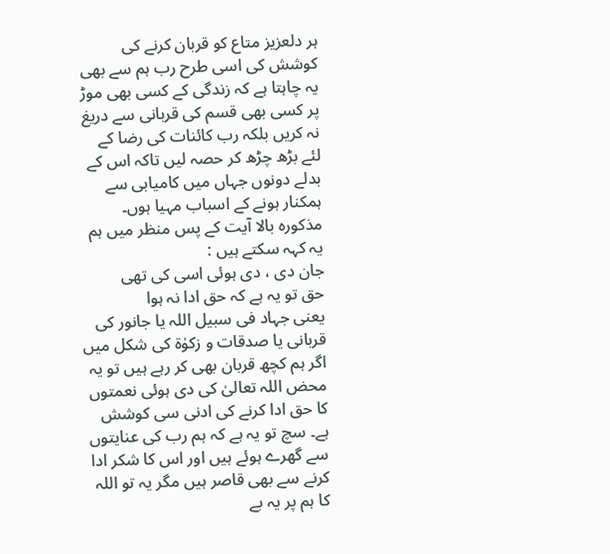ہر دلعزیز متاع کو قربان کرنے کی کوشش کی اسی طرح رب ہم سے بھی یہ چاہتا ہے کہ زندگی کے کسی بھی موڑ پر کسی بھی قسم کی قربانی سے دریغ نہ کریں بلکہ رب کائنات کی رضا کے لئے بڑھ چڑھ کر حصہ لیں تاکہ اس کے بدلے دونوں جہاں میں کامیابی سے ہمکنار ہونے کے اسباب مہیا ہوں۔
مذکورہ بالا آیت کے پس منظر میں ہم یہ کہہ سکتے ہیں :
جان دی ، دی ہوئی اسی کی تھی
حق تو یہ ہے کہ حق ادا نہ ہوا
یعنی جہاد فی سبیل اللہ یا جانور کی قربانی یا صدقات و زکوٰۃ کی شکل میں اگر ہم کچھ قربان بھی کر رہے ہیں تو یہ محض اللہ تعالیٰ کی دی ہوئی نعمتوں کا حق ادا کرنے کی ادنی سی کوشش ہے۔ سچ تو یہ ہے کہ ہم رب کی عنایتوں سے گھرے ہوئے ہیں اور اس کا شکر ادا کرنے سے بھی قاصر ہیں مگر یہ تو اللہ کا ہم پر یہ بے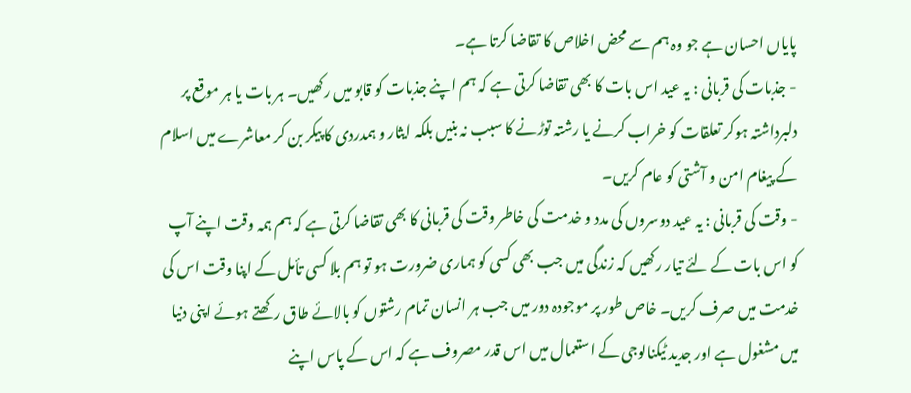پایاں احسان ہے جو وہ ہم سے محض اخلاص کا تقاضا کرتا ہے۔
- جذبات کی قربانی : یہ عید اس بات کا بھی تقاضا کرتی ہے کہ ہم اپنے جذبات کو قابو میں رکھیں۔ ہر بات یا ہر موقع پر دلبرداشتہ ہوکر تعلقات کو خراب کرنے یا رشتہ توڑنے کا سبب نہ بنیں بلکہ ایثار و ہمدردی کا پیکر بن کر معاشرے میں اسلام کے پیغام امن و آشتی کو عام کریں۔
- وقت کی قربانی : یہ عید دوسروں کی مدد و خدمت کی خاطر وقت کی قربانی کا بھی تقاضا کرتی ہے کہ ہم ہمہ وقت اپنے آپ کو اس بات کے لئے تیار رکھیں کہ زندگی میں جب بھی کسی کو ہماری ضرورت ہو تو ہم بلا کسی تأمل کے اپنا وقت اس کی خدمت میں صرف کریں۔ خاص طور پر موجودہ دور میں جب ہر انسان تمام رشتوں کو بالائے طاق رکھتے ہوئے اپنی دنیا میں مشغول ہے اور جدید ٹیکنالوجی کے استعمال میں اس قدر مصروف ہے کہ اس کے پاس اپنے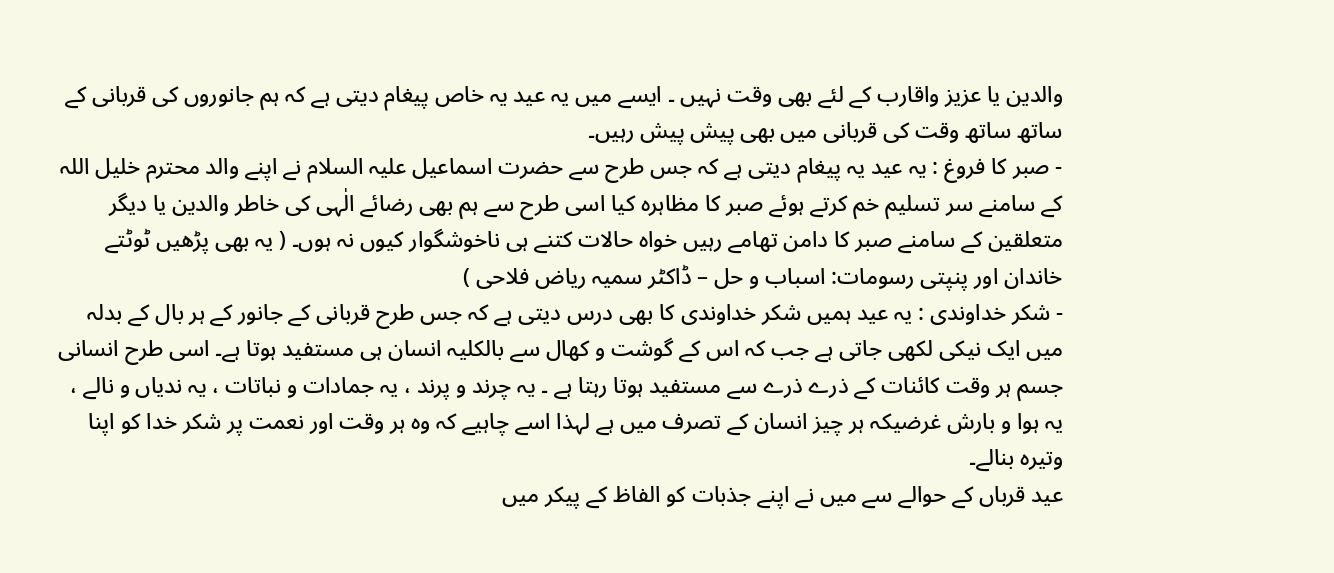والدین یا عزیز واقارب کے لئے بھی وقت نہیں ۔ ایسے میں یہ عید یہ خاص پیغام دیتی ہے کہ ہم جانوروں کی قربانی کے ساتھ ساتھ وقت کی قربانی میں بھی پیش پیش رہیں۔
- صبر کا فروغ : یہ عید یہ پیغام دیتی ہے کہ جس طرح سے حضرت اسماعیل علیہ السلام نے اپنے والد محترم خلیل اللہ کے سامنے سر تسلیم خم کرتے ہوئے صبر کا مظاہرہ کیا اسی طرح سے ہم بھی رضائے الٰہی کی خاطر والدین یا دیگر متعلقین کے سامنے صبر کا دامن تھامے رہیں خواہ حالات کتنے ہی ناخوشگوار کیوں نہ ہوں۔ ( یہ بھی پڑھیں ٹوٹتے خاندان اور پنپتی رسومات: اسباب و حل – ڈاکٹر سمیہ ریاض فلاحی )
- شکر خداوندی : یہ عید ہمیں شکر خداوندی کا بھی درس دیتی ہے کہ جس طرح قربانی کے جانور کے ہر بال کے بدلہ میں ایک نیکی لکھی جاتی ہے جب کہ اس کے گوشت و کھال سے بالکلیہ انسان ہی مستفید ہوتا ہے۔ اسی طرح انسانی جسم ہر وقت کائنات کے ذرے ذرے سے مستفید ہوتا رہتا ہے ۔ یہ چرند و پرند ، یہ جمادات و نباتات ، یہ ندیاں و نالے ، یہ ہوا و بارش غرضیکہ ہر چیز انسان کے تصرف میں ہے لہذا اسے چاہیے کہ وہ ہر وقت اور نعمت پر شکر خدا کو اپنا وتیرہ بنالے۔
عید قرباں کے حوالے سے میں نے اپنے جذبات کو الفاظ کے پیکر میں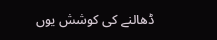ڈھالنے کی کوشش یوں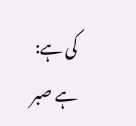کی ہے:
ہے صبر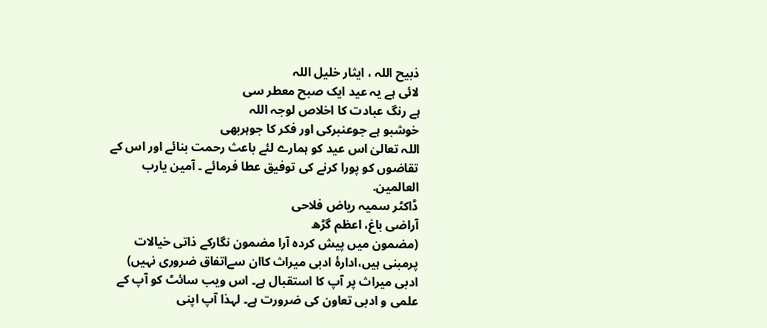ذبیح اللہ ، ایثار خلیل اللہ
لائی ہے یہ عید ایک صبح معطر سی
ہے رنگ عبادت کا اخلاص لوجہ اللہ
خوشبو ہے جوعنبرکی اور فکر کا جوہربھی
اللہ تعالیٰ اس عید کو ہمارے لئے باعث رحمت بنائے اور اس کے تقاضوں کو پورا کرنے کی توفیق عطا فرمائے ۔ آمین یارب العالمین.
ڈاکٹر سمیہ ریاض فلاحی
آراضی باغ، اعظم گڑھ
(مضمون میں پیش کردہ آرا مضمون نگارکے ذاتی خیالات پرمبنی ہیں،ادارۂ ادبی میراث کاان سےاتفاق ضروری نہیں)
ادبی میراث پر آپ کا استقبال ہے۔ اس ویب سائٹ کو آپ کے علمی و ادبی تعاون کی ضرورت ہے۔ لہذا آپ اپنی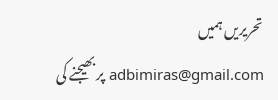تحریریں ہمیں adbimiras@gmail.com پر بھیجنے کی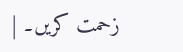زحمت کریں۔ |